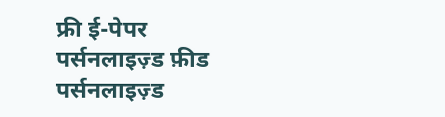फ्री ई-पेपर
पर्सनलाइज़्ड फ़ीड
पर्सनलाइज़्ड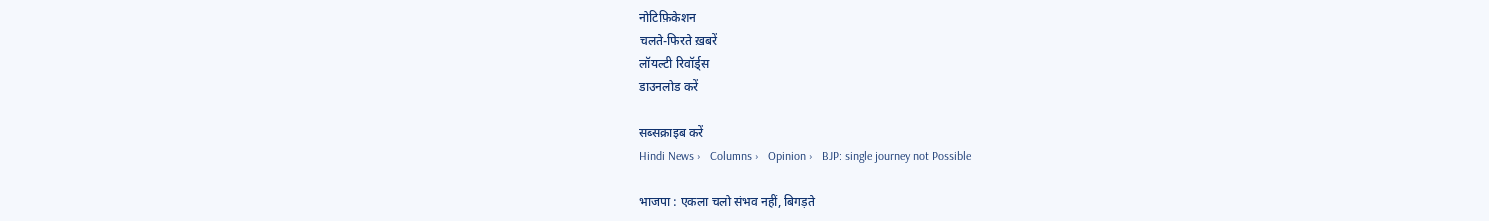नोटिफ़िकेशन
चलते-फिरते ख़बरें
लॉयल्टी रिवॉर्ड्स
डाउनलोड करें

सब्सक्राइब करें
Hindi News ›   Columns ›   Opinion ›   BJP: single journey not Possible

भाजपा : एकला चलो संभव नहीं, बिगड़ते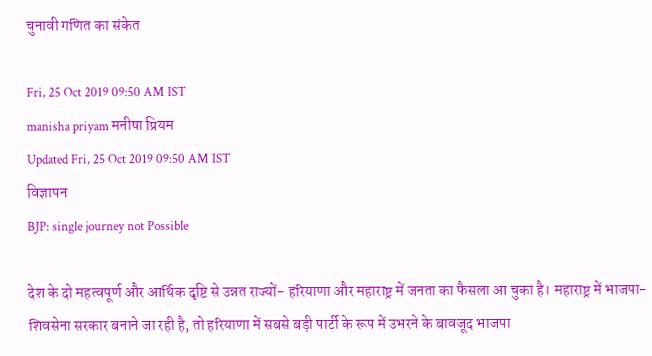चुनावी गणित का संकेत

Fri, 25 Oct 2019 09:50 AM IST
manisha priyam मनीषा प्रियम
Updated Fri, 25 Oct 2019 09:50 AM IST
विज्ञापन
BJP: single journey not Possible

देश के दो महत्वपूर्ण और आर्थिक दृष्टि से उन्नत राज्यों- हरियाणा और महाराष्ट्र में जनता का फैसला आ चुका है। महाराष्ट्र में भाजपा-शिवसेना सरकार बनाने जा रही है, तो हरियाणा में सबसे बड़ी पार्टी के रूप में उभरने के बावजूद भाजपा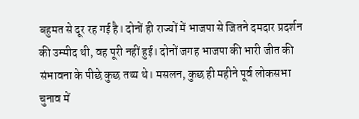बहुमत से दूर रह गई है। दोनों ही राज्यों में भाजपा से जितने दमदार प्रदर्शन की उम्मीद थी, वह पूरी नहीं हुई। दोनों जगह भाजपा की भारी जीत की संभावना के पीछे कुछ तथ्य थे। मसलन, कुछ ही महीने पूर्व लोकसभा चुनाव में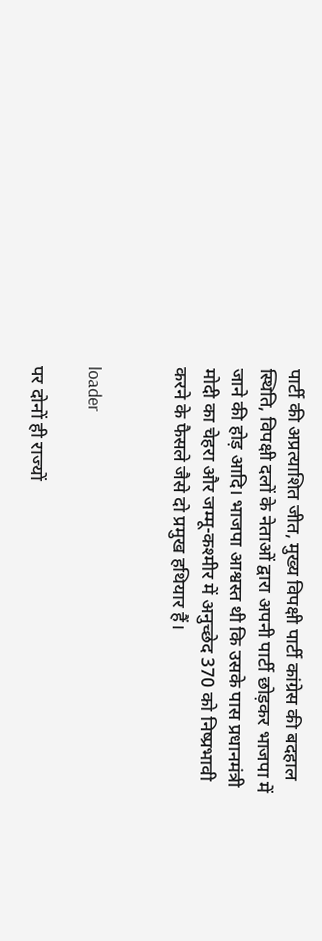पार्टी की अप्रत्याशित जीत, मुख्य विपक्षी पार्टी कांग्रेस की बदहाल स्थिति, विपक्षी दलों के नेताओं द्वारा अपनी पार्टी छोड़कर भाजपा में जाने की होड़ आदि। भाजपा आश्वस्त थी कि उसके पास प्रधानमंत्री मोदी का चेहरा और जम्मू-कश्मीर में अनुच्छेद 370 को निष्प्रभावी करने के फैसले जैसे दो प्रमुख हथियार हैं।


loader

पर दोनों ही राज्यों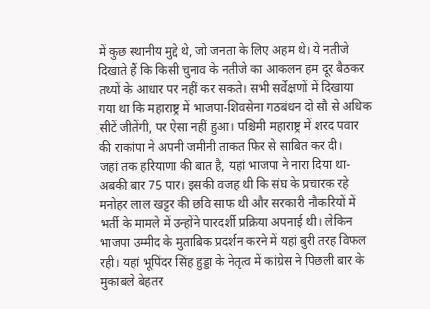में कुछ स्थानीय मुद्दे थे, जो जनता के लिए अहम थे। ये नतीजे दिखाते हैं कि किसी चुनाव के नतीजे का आकलन हम दूर बैठकर तथ्यों के आधार पर नहीं कर सकते। सभी सर्वेक्षणों में दिखाया गया था कि महाराष्ट्र में भाजपा-शिवसेना गठबंधन दो सौ से अधिक सीटें जीतेंगी, पर ऐसा नहीं हुआ। पश्चिमी महाराष्ट्र में शरद पवार की राकांपा ने अपनी जमीनी ताकत फिर से साबित कर दी।
जहां तक हरियाणा की बात है, यहां भाजपा ने नारा दिया था-अबकी बार 75 पार। इसकी वजह थी कि संघ के प्रचारक रहे मनोहर लाल खट्टर की छवि साफ थी और सरकारी नौकरियों में भर्ती के मामले में उन्होंने पारदर्शी प्रक्रिया अपनाई थी। लेकिन भाजपा उम्मीद के मुताबिक प्रदर्शन करने में यहां बुरी तरह विफल रही। यहां भूपिंदर सिंह हुड्डा के नेतृत्व में कांग्रेस ने पिछली बार के मुकाबले बेहतर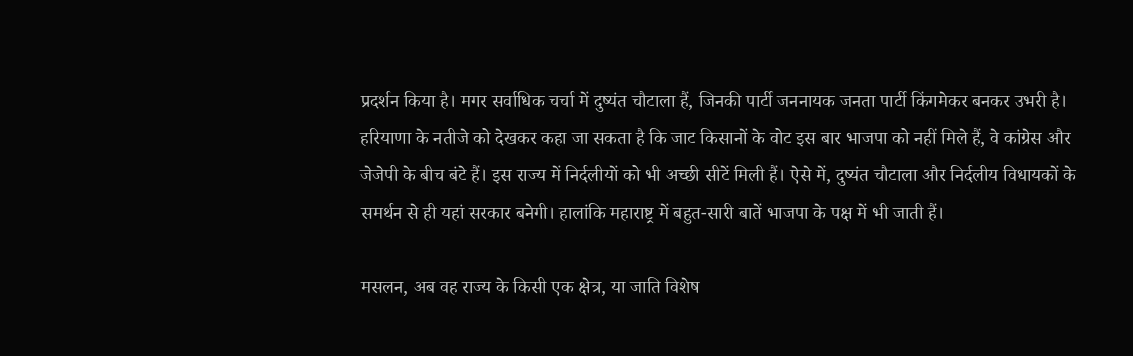प्रदर्शन किया है। मगर सर्वाधिक चर्चा में दुष्यंत चौटाला हैं, जिनकी पार्टी जननायक जनता पार्टी किंगमेकर बनकर उभरी है। हरियाणा के नतीजे को देखकर कहा जा सकता है कि जाट किसानों के वोट इस बार भाजपा को नहीं मिले हैं, वे कांग्रेस और जेजेपी के बीच बंटे हैं। इस राज्य में निर्दलीयों को भी अच्छी सीटें मिली हैं। ऐसे में, दुष्यंत चौटाला और निर्दलीय विधायकों के समर्थन से ही यहां सरकार बनेगी। हालांकि महाराष्ट्र में बहुत-सारी बातें भाजपा के पक्ष में भी जाती हैं।

मसलन, अब वह राज्य के किसी एक क्षेत्र, या जाति विशेष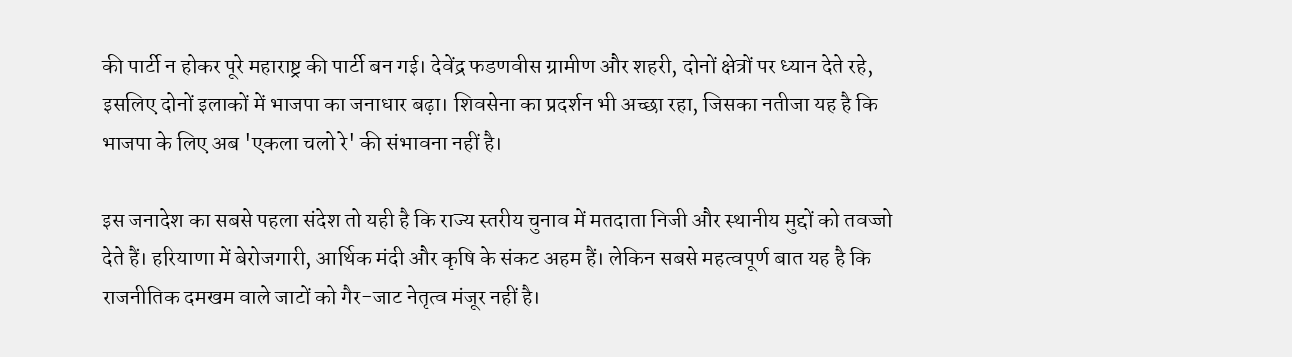की पार्टी न होकर पूरे महाराष्ट्र की पार्टी बन गई। देवेंद्र फडणवीस ग्रामीण और शहरी, दोनों क्षेत्रों पर ध्यान देते रहे, इसलिए दोनों इलाकों में भाजपा का जनाधार बढ़ा। शिवसेना का प्रदर्शन भी अच्छा रहा, जिसका नतीजा यह है कि भाजपा के लिए अब 'एकला चलो रे' की संभावना नहीं है।

इस जनादेश का सबसे पहला संदेश तो यही है कि राज्य स्तरीय चुनाव में मतदाता निजी और स्थानीय मुद्दों को तवज्जो देते हैं। हरियाणा में बेरोजगारी, आर्थिक मंदी और कृषि के संकट अहम हैं। लेकिन सबसे महत्वपूर्ण बात यह है कि राजनीतिक दमखम वाले जाटों को गैर-जाट नेतृत्व मंजूर नहीं है।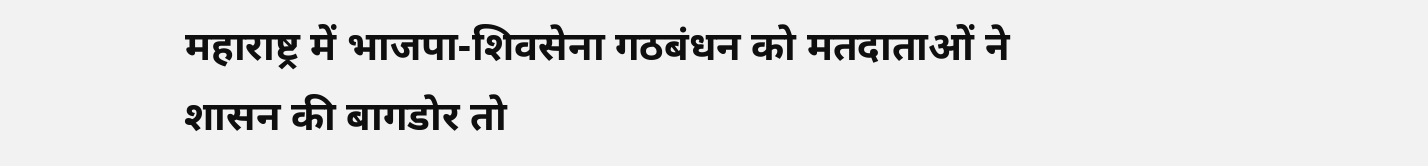महाराष्ट्र में भाजपा-शिवसेना गठबंधन को मतदाताओं ने शासन की बागडोर तो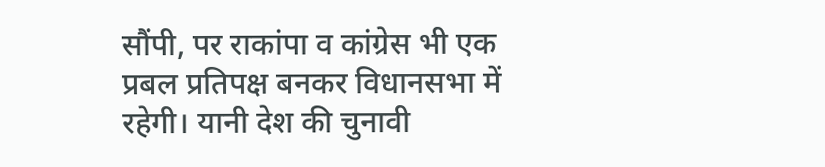सौंपी, पर राकांपा व कांग्रेस भी एक प्रबल प्रतिपक्ष बनकर विधानसभा में रहेगी। यानी देश की चुनावी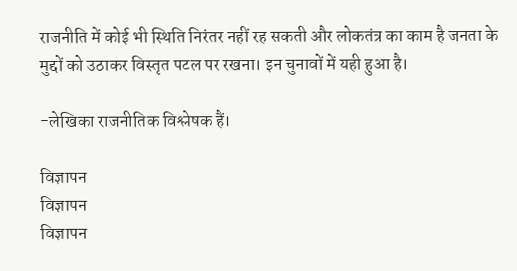राजनीति में कोई भी स्थिति निरंतर नहीं रह सकती और लोकतंत्र का काम है जनता के मुद्दों को उठाकर विस्तृत पटल पर रखना। इन चुनावों में यही हुआ है।

-लेखिका राजनीतिक विश्लेषक हैं।

विज्ञापन
विज्ञापन
विज्ञापन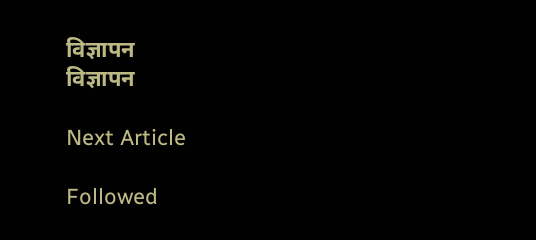विज्ञापन
विज्ञापन

Next Article

Followed